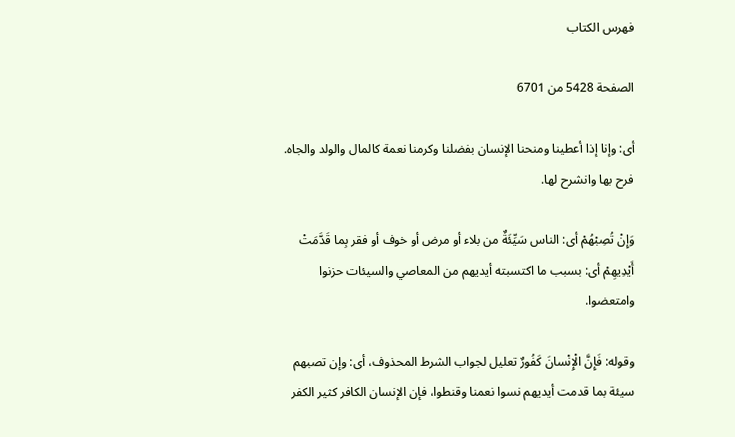فهرس الكتاب

الصفحة 5428 من 6701

أى: وإنا إذا أعطينا ومنحنا الإنسان بفضلنا وكرمنا نعمة كالمال والولد والجاه. فرح بها وانشرح لها.

وَإِنْ تُصِبْهُمْ أى: الناس سَيِّئَةٌ من بلاء أو مرض أو خوف أو فقر بِما قَدَّمَتْ أَيْدِيهِمْ أى: بسبب ما اكتسبته أيديهم من المعاصي والسيئات حزنوا وامتعضوا.

وقوله: فَإِنَّ الْإِنْسانَ كَفُورٌ تعليل لجواب الشرط المحذوف، أى: وإن تصبهم سيئة بما قدمت أيديهم نسوا نعمنا وقنطوا، فإن الإنسان الكافر كثير الكفر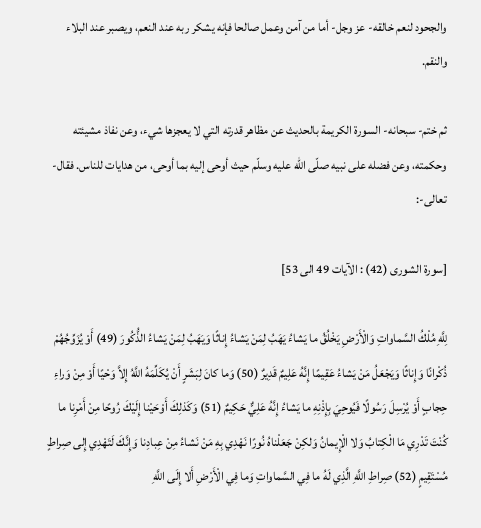والجحود لنعم خالقه- عز وجل- أما من آمن وعمل صالحا فإنه يشكر ربه عند النعم، ويصبر عند البلاء والنقم.

ثم ختم- سبحانه- السورة الكريمة بالحديث عن مظاهر قدرته التي لا يعجزها شيء، وعن نفاذ مشيئته وحكمته، وعن فضله على نبيه صلّى الله عليه وسلّم حيث أوحى إليه بما أوحى، من هدايات للناس. فقال- تعالى-:

[سورة الشورى (42) : الآيات 49 الى 53]

لِلَّهِ مُلْكُ السَّماواتِ وَالْأَرْضِ يَخْلُقُ ما يَشاءُ يَهَبُ لِمَنْ يَشاءُ إِناثًا وَيَهَبُ لِمَنْ يَشاءُ الذُّكُورَ (49) أَوْ يُزَوِّجُهُمْ ذُكْرانًا وَإِناثًا وَيَجْعَلُ مَنْ يَشاءُ عَقِيمًا إِنَّهُ عَلِيمٌ قَدِيرٌ (50) وَما كانَ لِبَشَرٍ أَنْ يُكَلِّمَهُ اللَّهُ إِلاَّ وَحْيًا أَوْ مِنْ وَراءِ حِجابٍ أَوْ يُرْسِلَ رَسُولًا فَيُوحِيَ بِإِذْنِهِ ما يَشاءُ إِنَّهُ عَلِيٌّ حَكِيمٌ (51) وَكَذلِكَ أَوْحَيْنا إِلَيْكَ رُوحًا مِنْ أَمْرِنا ما كُنْتَ تَدْرِي مَا الْكِتابُ وَلا الْإِيمانُ وَلكِنْ جَعَلْناهُ نُورًا نَهْدِي بِهِ مَنْ نَشاءُ مِنْ عِبادِنا وَإِنَّكَ لَتَهْدِي إِلى صِراطٍ مُسْتَقِيمٍ (52) صِراطِ اللَّهِ الَّذِي لَهُ ما فِي السَّماواتِ وَما فِي الْأَرْضِ أَلا إِلَى اللَّهِ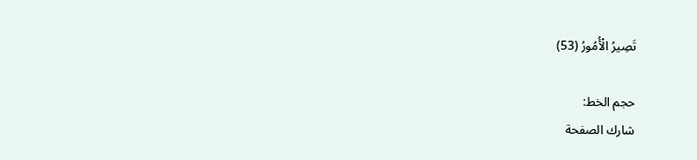تَصِيرُ الْأُمُورُ (53)

حجم الخط:
شارك الصفحة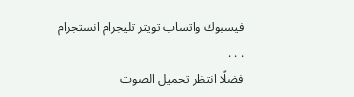فيسبوك واتساب تويتر تليجرام انستجرام
. . .
فضلًا انتظر تحميل الصوت